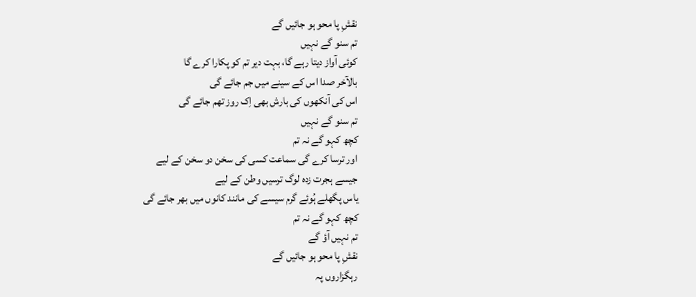نقشِ پا محو ہو جائیں گے
تم سنو گے نہیں
کوئی آواز دیتا رہے گا، بہت دیر تم کو پکارا کرے گا
بالآخر صدا اس کے سینے میں جم جائے گی
اس کی آنکھوں کی بارش بھی اِک روز تھم جائے گی
تم سنو گے نہیں
کچھ کہو گے نہ تم
اور ترسا کرے گی سماعت کسی کی سخن دو سخن کے لیے
جیسے ہجرت زدہ لوگ ترسیں وطن کے لیے
یاس پگھلے ہُوئے گرم سیسے کی مانند کانوں میں بھر جائے گی
کچھ کہو گے نہ تم
تم نہیں آؤ گے
نقشِ پا محو ہو جائیں گے
رہگزاروں پہ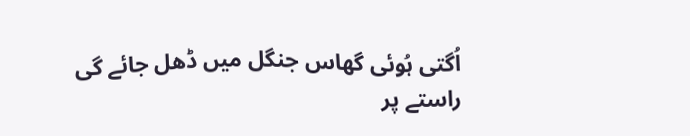اُگتی ہُوئی گھاس جنگل میں ڈھل جائے گی
راستے پر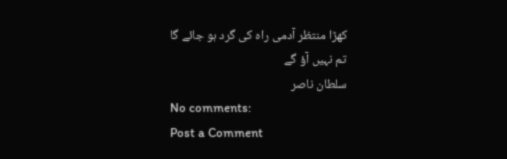کھڑا منتظر آدمی راہ کی گرد ہو جائے گا
تم نہیں آؤ گے
سلطان ناصر
No comments:
Post a Comment